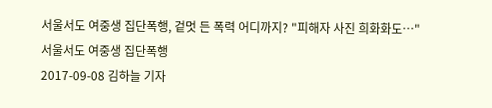서울서도 여중생 집단폭행, 겉멋 든 폭력 어디까지? "피해자 사진 희화화도…"
서울서도 여중생 집단폭행
2017-09-08 김하늘 기자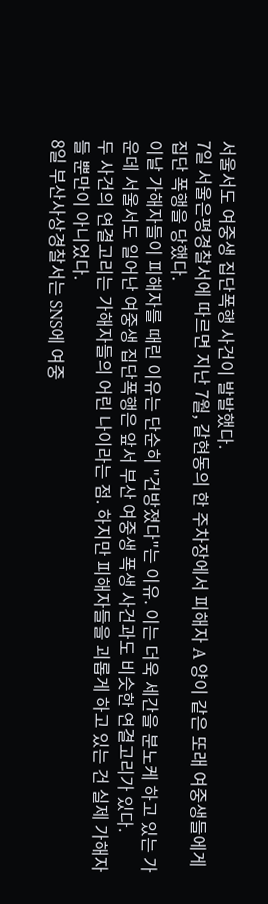서울서도 여중생 집단폭행 사건이 발발했다.
7일 서울은평경찰서에 따르면 지난 7월, 갈현동의 한 주차장에서 피해자 A 양이 같은 또래 여중생들에게 집단 폭행을 당했다.
이날 가해자들이 피해자를 때린 이유는 단순히 "건방졌다"는 이유. 이는 더욱 세간을 분노케 하고 있는 가운데 서울서도 일어난 여중생 집단폭행은 앞서 부산 여중생 폭생 사건과도 비슷한 연결고리가 있다.
두 사건의 연결고리는 가해자들의 어린 나이라는 점. 하지만 피해자들을 괴롭게 하고 있는 건 실제 가해자들 뿐만이 아니었다.
8일 부산사상경찰서는 SNS에 여중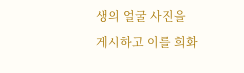생의 얼굴 사진을 게시하고 이를 희화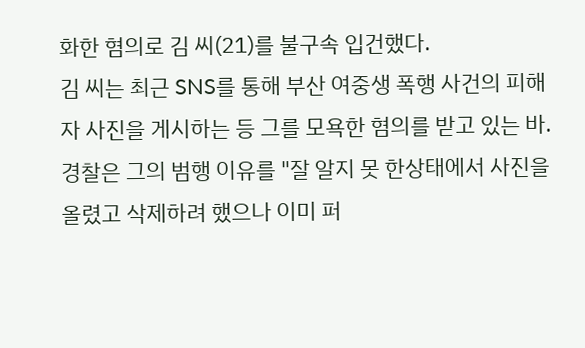화한 혐의로 김 씨(21)를 불구속 입건했다.
김 씨는 최근 SNS를 통해 부산 여중생 폭행 사건의 피해자 사진을 게시하는 등 그를 모욕한 혐의를 받고 있는 바. 경찰은 그의 범행 이유를 "잘 알지 못 한상태에서 사진을 올렸고 삭제하려 했으나 이미 퍼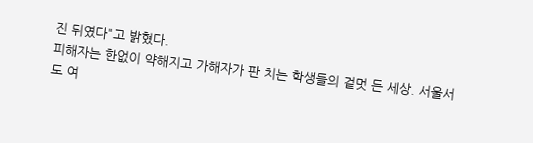진 뒤였다"고 밝혔다.
피해자는 한없이 약해지고 가해자가 판 치는 학생들의 겉멋 든 세상. 서울서도 여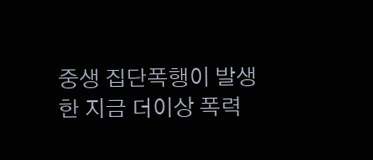중생 집단폭행이 발생한 지금 더이상 폭력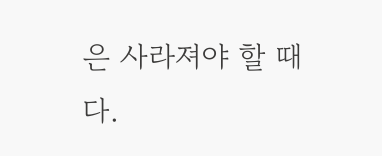은 사라져야 할 때다.